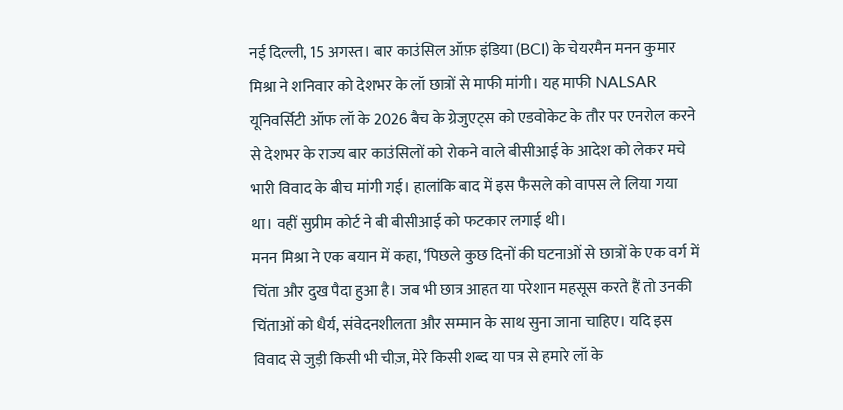नई दिल्ली, 15 अगस्त। बार काउंसिल ऑफ़ इंडिया (BCI) के चेयरमैन मनन कुमार मिश्रा ने शनिवार को देशभर के लॉ छात्रों से माफी मांगी। यह माफी NALSAR यूनिवर्सिटी ऑफ लॉ के 2026 बैच के ग्रेजुएट्स को एडवोकेट के तौर पर एनरोल करने से देशभर के राज्य बार काउंसिलों को रोकने वाले बीसीआई के आदेश को लेकर मचे भारी विवाद के बीच मांगी गई। हालांकि बाद में इस फैसले को वापस ले लिया गया था। वहीं सुप्रीम कोर्ट ने बी बीसीआई को फटकार लगाई थी।
मनन मिश्रा ने एक बयान में कहा, ‘पिछले कुछ दिनों की घटनाओं से छात्रों के एक वर्ग में चिंता और दुख पैदा हुआ है। जब भी छात्र आहत या परेशान महसूस करते हैं तो उनकी चिंताओं को धैर्य, संवेदनशीलता और सम्मान के साथ सुना जाना चाहिए। यदि इस विवाद से जुड़ी किसी भी चीज़, मेरे किसी शब्द या पत्र से हमारे लॉ के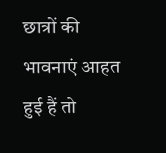छात्रों की भावनाएं आहत हुई हैं तो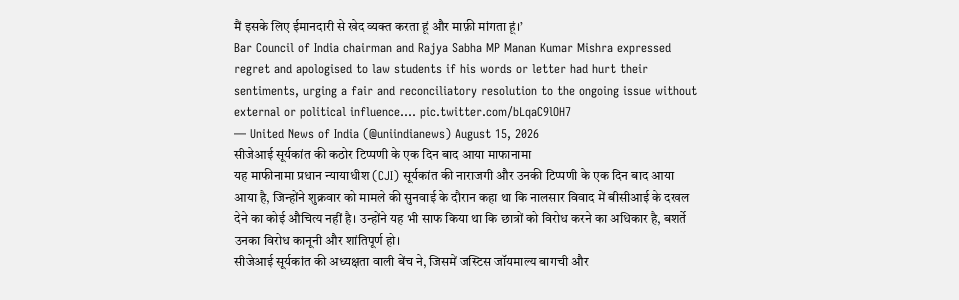मैं इसके लिए ईमानदारी से खेद व्यक्त करता हूं और माफ़ी मांगता हूं।’
Bar Council of India chairman and Rajya Sabha MP Manan Kumar Mishra expressed regret and apologised to law students if his words or letter had hurt their sentiments, urging a fair and reconciliatory resolution to the ongoing issue without external or political influence.… pic.twitter.com/bLqaC9lOH7
— United News of India (@uniindianews) August 15, 2026
सीजेआई सूर्यकांत की कठोर टिप्पणी के एक दिन बाद आया माफानामा
यह माफीनामा प्रधान न्यायाधीश (CJI) सूर्यकांत की नाराजगी और उनकी टिप्पणी के एक दिन बाद आया आया है, जिन्होंने शुक्रवार को मामले की सुनवाई के दौरान कहा था कि नालसार विवाद में बीसीआई के दखल देने का कोई औचित्य नहीं है। उन्होंने यह भी साफ किया था कि छात्रों को विरोध करने का अधिकार है, बशर्ते उनका विरोध कानूनी और शांतिपूर्ण हो।
सीजेआई सूर्यकांत की अध्यक्षता वाली बेंच ने, जिसमें जस्टिस जॉयमाल्य बागची और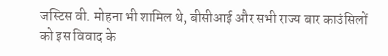जस्टिस वी. मोहना भी शामिल थे, बीसीआई और सभी राज्य बार काउंसिलों को इस विवाद के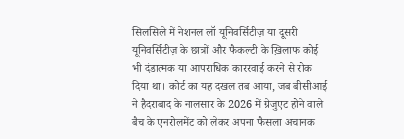सिलसिले में नेशनल लॉ यूनिवर्सिटीज़ या दूसरी यूनिवर्सिटीज़ के छात्रों और फैकल्टी के ख़िलाफ कोई भी दंडात्मक या आपराधिक काररवाई करने से रोक दिया था। कोर्ट का यह दखल तब आया, जब बीसीआई ने हैदराबाद के नालसार के 2026 में ग्रेजुएट होने वाले बैच के एनरोलमेंट को लेकर अपना फैसला अचानक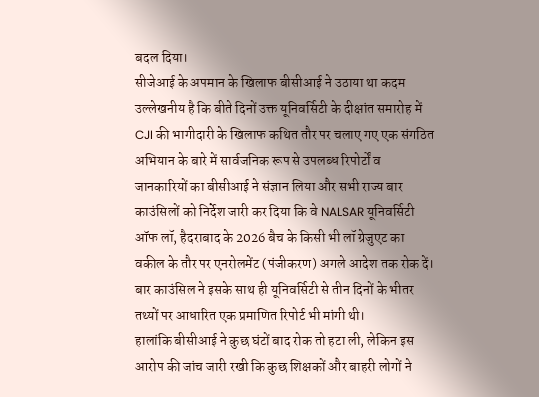बदल दिया।
सीजेआई के अपमान के खिलाफ बीसीआई ने उठाया था कदम
उल्लेखनीय है कि बीते दिनों उक्त यूनिवर्सिटी के दीक्षांत समारोह में CJI की भागीदारी के खिलाफ कथित तौर पर चलाए गए एक संगठित अभियान के बारे में सार्वजनिक रूप से उपलब्ध रिपोर्टों व जानकारियों का बीसीआई ने संज्ञान लिया और सभी राज्य बार काउंसिलों को निर्देश जारी कर दिया कि वे NALSAR यूनिवर्सिटी ऑफ लॉ, हैदराबाद के 2026 बैच के किसी भी लॉ ग्रेजुएट का वकील के तौर पर एनरोलमेंट (पंजीकरण) अगले आदेश तक रोक दें। बार काउंसिल ने इसके साथ ही यूनिवर्सिटी से तीन दिनों के भीतर तथ्यों पर आधारित एक प्रमाणित रिपोर्ट भी मांगी थी।
हालांकि बीसीआई ने कुछ घंटों बाद रोक तो हटा ली, लेकिन इस आरोप की जांच जारी रखी कि कुछ शिक्षकों और बाहरी लोगों ने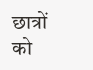छात्रों को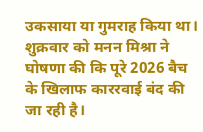उकसाया या गुमराह किया था। शुक्रवार को मनन मिश्रा ने घोषणा की कि पूरे 2026 बैच के खिलाफ काररवाई बंद की जा रही है।